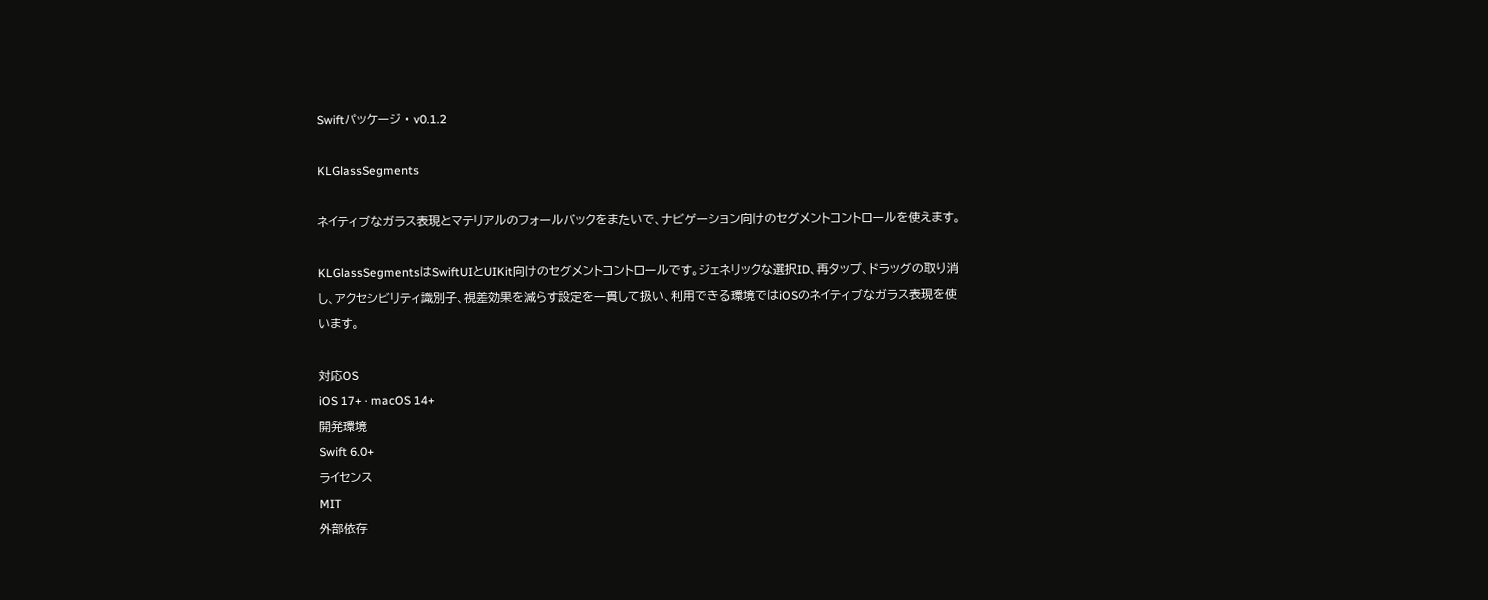Swiftパッケージ · v0.1.2

KLGlassSegments

ネイティブなガラス表現とマテリアルのフォールバックをまたいで、ナビゲーション向けのセグメントコントロールを使えます。

KLGlassSegmentsはSwiftUIとUIKit向けのセグメントコントロールです。ジェネリックな選択ID、再タップ、ドラッグの取り消し、アクセシビリティ識別子、視差効果を減らす設定を一貫して扱い、利用できる環境ではiOSのネイティブなガラス表現を使います。

対応OS
iOS 17+ · macOS 14+
開発環境
Swift 6.0+
ライセンス
MIT
外部依存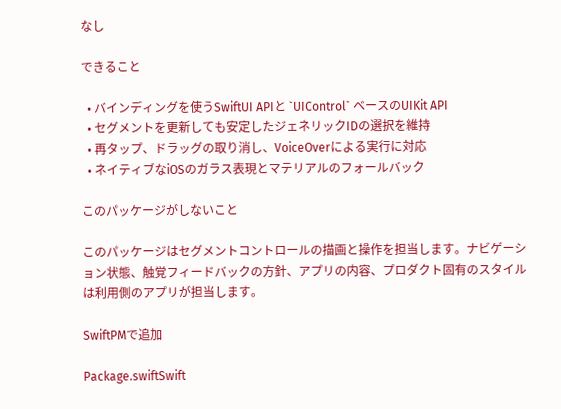なし

できること

  • バインディングを使うSwiftUI APIと `UIControl` ベースのUIKit API
  • セグメントを更新しても安定したジェネリックIDの選択を維持
  • 再タップ、ドラッグの取り消し、VoiceOverによる実行に対応
  • ネイティブなiOSのガラス表現とマテリアルのフォールバック

このパッケージがしないこと

このパッケージはセグメントコントロールの描画と操作を担当します。ナビゲーション状態、触覚フィードバックの方針、アプリの内容、プロダクト固有のスタイルは利用側のアプリが担当します。

SwiftPMで追加

Package.swiftSwift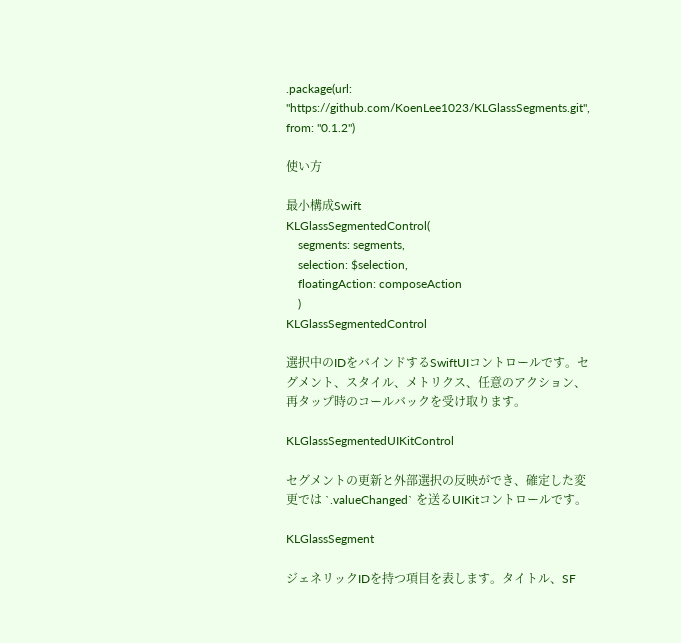.package(url: "https://github.com/KoenLee1023/KLGlassSegments.git", from: "0.1.2")

使い方

最小構成Swift
KLGlassSegmentedControl(
    segments: segments,
    selection: $selection,
    floatingAction: composeAction
    )
KLGlassSegmentedControl

選択中のIDをバインドするSwiftUIコントロールです。セグメント、スタイル、メトリクス、任意のアクション、再タップ時のコールバックを受け取ります。

KLGlassSegmentedUIKitControl

セグメントの更新と外部選択の反映ができ、確定した変更では `.valueChanged` を送るUIKitコントロールです。

KLGlassSegment

ジェネリックIDを持つ項目を表します。タイトル、SF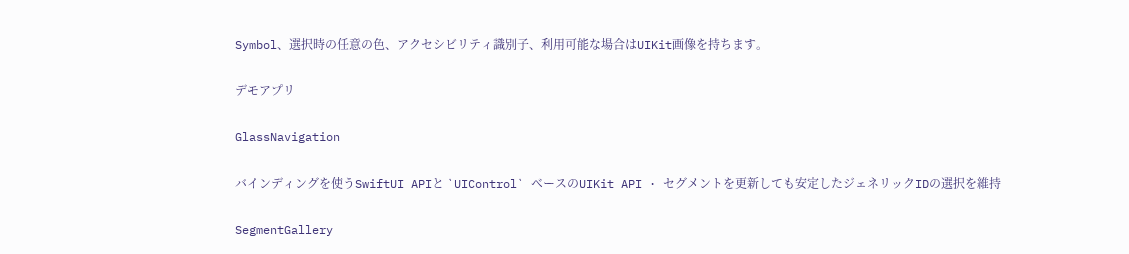Symbol、選択時の任意の色、アクセシビリティ識別子、利用可能な場合はUIKit画像を持ちます。

デモアプリ

GlassNavigation

バインディングを使うSwiftUI APIと `UIControl` ベースのUIKit API · セグメントを更新しても安定したジェネリックIDの選択を維持

SegmentGallery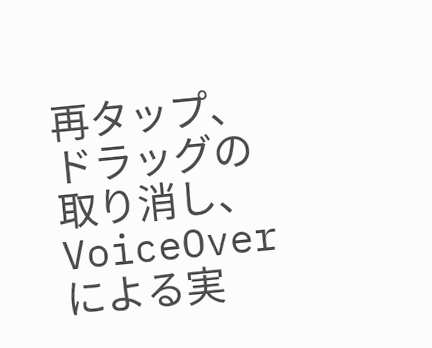再タップ、ドラッグの取り消し、VoiceOverによる実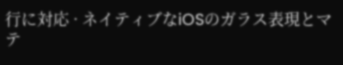行に対応 · ネイティブなiOSのガラス表現とマテ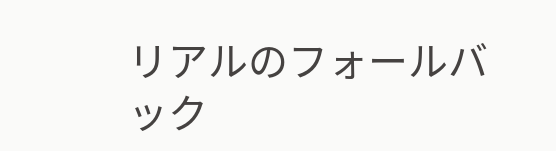リアルのフォールバック